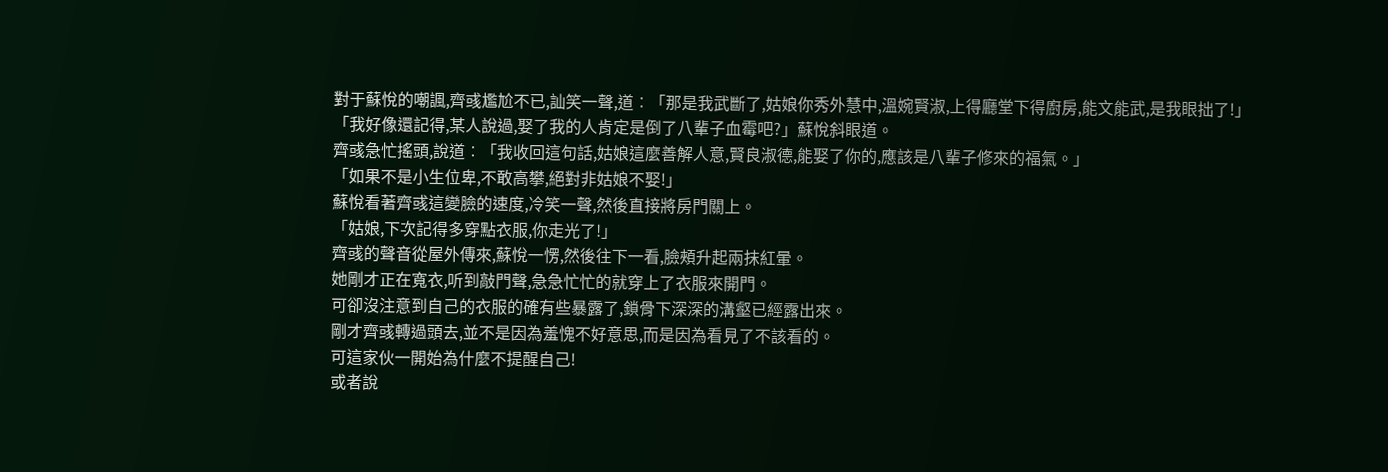對于蘇悅的嘲諷,齊彧尷尬不已,訕笑一聲,道︰「那是我武斷了,姑娘你秀外慧中,溫婉賢淑,上得廳堂下得廚房,能文能武,是我眼拙了!」
「我好像還記得,某人說過,娶了我的人肯定是倒了八輩子血霉吧?」蘇悅斜眼道。
齊彧急忙搖頭,說道︰「我收回這句話,姑娘這麼善解人意,賢良淑德,能娶了你的,應該是八輩子修來的福氣。」
「如果不是小生位卑,不敢高攀,絕對非姑娘不娶!」
蘇悅看著齊彧這變臉的速度,冷笑一聲,然後直接將房門關上。
「姑娘,下次記得多穿點衣服,你走光了!」
齊彧的聲音從屋外傳來,蘇悅一愣,然後往下一看,臉頰升起兩抹紅暈。
她剛才正在寬衣,听到敲門聲,急急忙忙的就穿上了衣服來開門。
可卻沒注意到自己的衣服的確有些暴露了,鎖骨下深深的溝壑已經露出來。
剛才齊彧轉過頭去,並不是因為羞愧不好意思,而是因為看見了不該看的。
可這家伙一開始為什麼不提醒自己!
或者說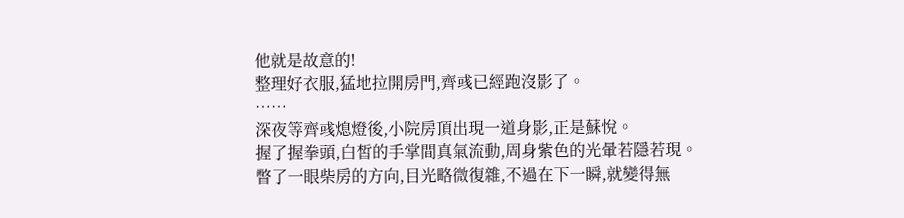他就是故意的!
整理好衣服,猛地拉開房門,齊彧已經跑沒影了。
……
深夜等齊彧熄燈後,小院房頂出現一道身影,正是蘇悅。
握了握拳頭,白皙的手掌間真氣流動,周身紫色的光暈若隱若現。
瞥了一眼柴房的方向,目光略微復雜,不過在下一瞬,就變得無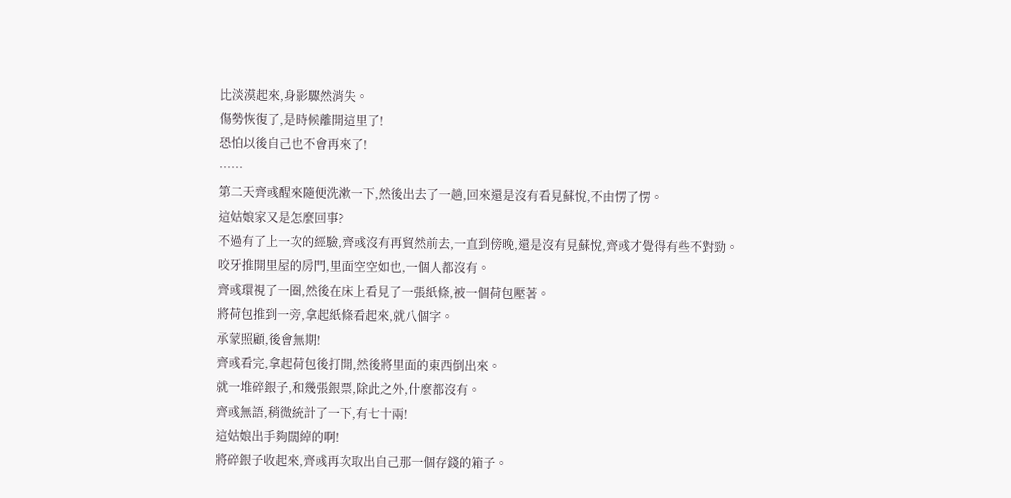比淡漠起來,身影驟然消失。
傷勢恢復了,是時候離開這里了!
恐怕以後自己也不會再來了!
……
第二天齊彧醒來隨便洗漱一下,然後出去了一趟,回來還是沒有看見蘇悅,不由愣了愣。
這姑娘家又是怎麼回事?
不過有了上一次的經驗,齊彧沒有再貿然前去,一直到傍晚,還是沒有見蘇悅,齊彧才覺得有些不對勁。
咬牙推開里屋的房門,里面空空如也,一個人都沒有。
齊彧環視了一圈,然後在床上看見了一張紙條,被一個荷包壓著。
將荷包推到一旁,拿起紙條看起來,就八個字。
承蒙照顧,後會無期!
齊彧看完,拿起荷包後打開,然後將里面的東西倒出來。
就一堆碎銀子,和幾張銀票,除此之外,什麼都沒有。
齊彧無語,稍微統計了一下,有七十兩!
這姑娘出手夠闊綽的啊!
將碎銀子收起來,齊彧再次取出自己那一個存錢的箱子。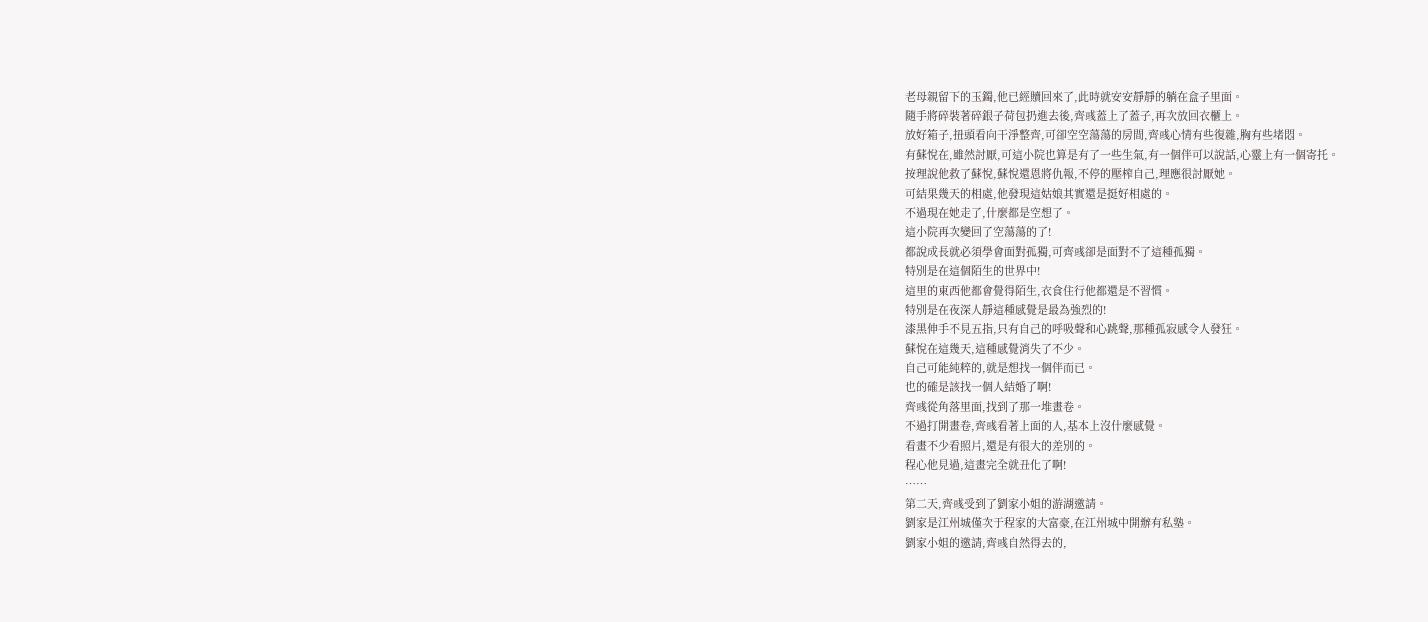老母親留下的玉鐲,他已經贖回來了,此時就安安靜靜的躺在盒子里面。
隨手將碎裝著碎銀子荷包扔進去後,齊彧蓋上了蓋子,再次放回衣櫃上。
放好箱子,扭頭看向干淨整齊,可卻空空蕩蕩的房間,齊彧心情有些復雜,胸有些堵悶。
有蘇悅在,雖然討厭,可這小院也算是有了一些生氣,有一個伴可以說話,心靈上有一個寄托。
按理說他救了蘇悅,蘇悅還恩將仇報,不停的壓榨自己,理應很討厭她。
可結果幾天的相處,他發現這姑娘其實還是挺好相處的。
不過現在她走了,什麼都是空想了。
這小院再次變回了空蕩蕩的了!
都說成長就必須學會面對孤獨,可齊彧卻是面對不了這種孤獨。
特別是在這個陌生的世界中!
這里的東西他都會覺得陌生,衣食住行他都還是不習慣。
特別是在夜深人靜這種感覺是最為強烈的!
漆黑伸手不見五指,只有自己的呼吸聲和心跳聲,那種孤寂感令人發狂。
蘇悅在這幾天,這種感覺消失了不少。
自己可能純粹的,就是想找一個伴而已。
也的確是該找一個人結婚了啊!
齊彧從角落里面,找到了那一堆畫卷。
不過打開畫卷,齊彧看著上面的人,基本上沒什麼感覺。
看畫不少看照片,還是有很大的差別的。
程心他見過,這畫完全就丑化了啊!
……
第二天,齊彧受到了劉家小姐的游湖邀請。
劉家是江州城僅次于程家的大富豪,在江州城中開辦有私塾。
劉家小姐的邀請,齊彧自然得去的,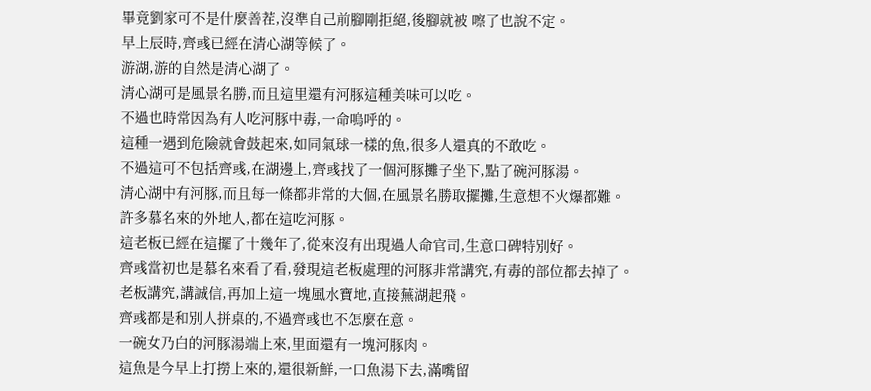畢竟劉家可不是什麼善茬,沒準自己前腳剛拒絕,後腳就被 嚓了也說不定。
早上辰時,齊彧已經在清心湖等候了。
游湖,游的自然是清心湖了。
清心湖可是風景名勝,而且這里還有河豚這種美味可以吃。
不過也時常因為有人吃河豚中毒,一命嗚呼的。
這種一遇到危險就會鼓起來,如同氣球一樣的魚,很多人還真的不敢吃。
不過這可不包括齊彧,在湖邊上,齊彧找了一個河豚攤子坐下,點了碗河豚湯。
清心湖中有河豚,而且每一條都非常的大個,在風景名勝取擺攤,生意想不火爆都難。
許多慕名來的外地人,都在這吃河豚。
這老板已經在這擺了十幾年了,從來沒有出現過人命官司,生意口碑特別好。
齊彧當初也是慕名來看了看,發現這老板處理的河豚非常講究,有毒的部位都去掉了。
老板講究,講誠信,再加上這一塊風水寶地,直接蕪湖起飛。
齊彧都是和別人拼桌的,不過齊彧也不怎麼在意。
一碗女乃白的河豚湯端上來,里面還有一塊河豚肉。
這魚是今早上打撈上來的,還很新鮮,一口魚湯下去,滿嘴留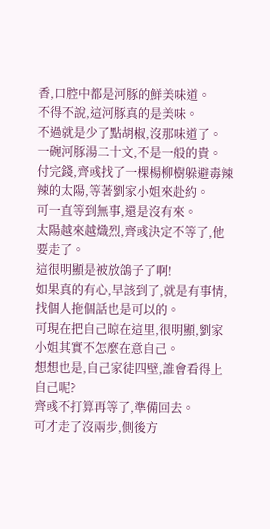香,口腔中都是河豚的鮮美味道。
不得不說,這河豚真的是美味。
不過就是少了點胡椒,沒那味道了。
一碗河豚湯二十文,不是一般的貴。
付完錢,齊彧找了一棵楊柳樹躲避毒辣辣的太陽,等著劉家小姐來赴約。
可一直等到無事,還是沒有來。
太陽越來越熾烈,齊彧決定不等了,他要走了。
這很明顯是被放鴿子了啊!
如果真的有心,早該到了,就是有事情,找個人拖個話也是可以的。
可現在把自己晾在這里,很明顯,劉家小姐其實不怎麼在意自己。
想想也是,自己家徒四壁,誰會看得上自己呢?
齊彧不打算再等了,準備回去。
可才走了沒兩步,側後方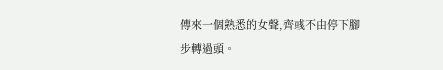傳來一個熟悉的女聲,齊彧不由停下腳步轉過頭。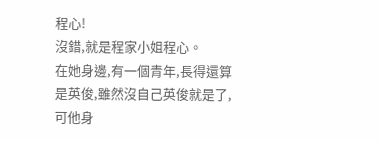程心!
沒錯,就是程家小姐程心。
在她身邊,有一個青年,長得還算是英俊,雖然沒自己英俊就是了,可他身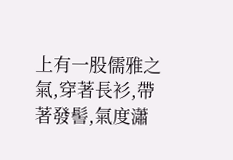上有一股儒雅之氣,穿著長衫,帶著發髻,氣度瀟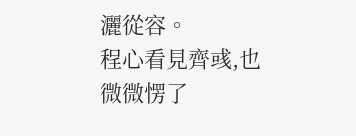灑從容。
程心看見齊彧,也微微愣了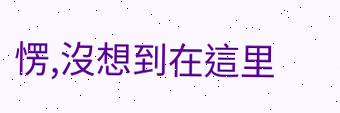愣,沒想到在這里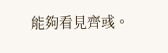能夠看見齊彧。